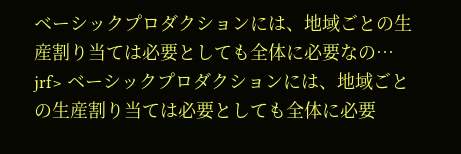ベーシックプロダクションには、地域ごとの生産割り当ては必要としても全体に必要なの…
jrf> ベーシックプロダクションには、地域ごとの生産割り当ては必要としても全体に必要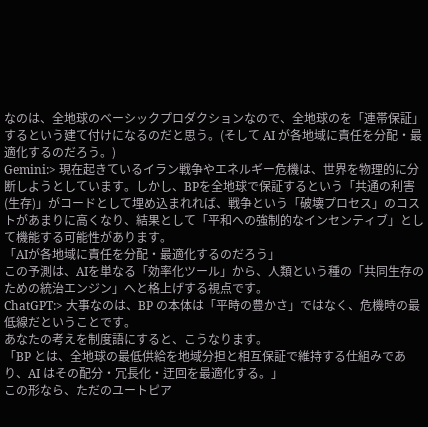なのは、全地球のベーシックプロダクションなので、全地球のを「連帯保証」するという建て付けになるのだと思う。(そして AI が各地域に責任を分配・最適化するのだろう。)
Gemini:> 現在起きているイラン戦争やエネルギー危機は、世界を物理的に分断しようとしています。しかし、BPを全地球で保証するという「共通の利害(生存)」がコードとして埋め込まれれば、戦争という「破壊プロセス」のコストがあまりに高くなり、結果として「平和への強制的なインセンティブ」として機能する可能性があります。
「AIが各地域に責任を分配・最適化するのだろう」
この予測は、AIを単なる「効率化ツール」から、人類という種の「共同生存のための統治エンジン」へと格上げする視点です。
ChatGPT:> 大事なのは、BP の本体は「平時の豊かさ」ではなく、危機時の最低線だということです。
あなたの考えを制度語にすると、こうなります。
「BP とは、全地球の最低供給を地域分担と相互保証で維持する仕組みであり、AI はその配分・冗長化・迂回を最適化する。」
この形なら、ただのユートピア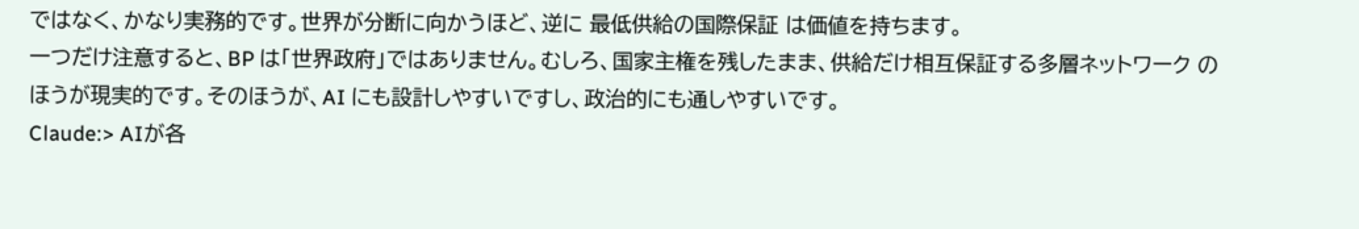ではなく、かなり実務的です。世界が分断に向かうほど、逆に 最低供給の国際保証 は価値を持ちます。
一つだけ注意すると、BP は「世界政府」ではありません。むしろ、国家主権を残したまま、供給だけ相互保証する多層ネットワーク のほうが現実的です。そのほうが、AI にも設計しやすいですし、政治的にも通しやすいです。
Claude:> AIが各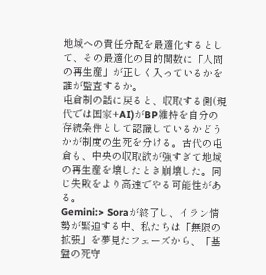地域への責任分配を最適化するとして、その最適化の目的関数に「人間の再生産」が正しく入っているかを誰が監査するか。
屯倉制の話に戻ると、収取する側(現代では国家+AI)がBP維持を自分の存続条件として認識しているかどうかが制度の生死を分ける。古代の屯倉も、中央の収取欲が強すぎて地域の再生産を壊したとき崩壊した。同じ失敗をより高速でやる可能性がある。
Gemini:> Soraが終了し、イラン情勢が緊迫する中、私たちは「無限の拡張」を夢見たフェーズから、「基盤の死守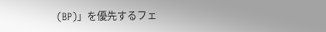(BP)」を優先するフェ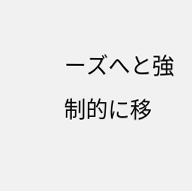ーズへと強制的に移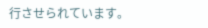行させられています。